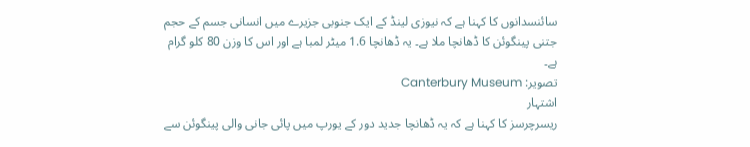سائنسدانوں کا کہنا ہے کہ نیوزی لینڈ کے ایک جنوبی جزیرے میں انسانی جسم کے حجم جتنی پینگوئن کا ڈھانچا ملا ہے۔ یہ ڈھانچا 1.6 میٹر لمبا ہے اور اس کا وزن 80 کلو گرام ہے۔
تصویر: Canterbury Museum
اشتہار
ریسرچرسز کا کہنا ہے کہ یہ ڈھانچا جدید دور کے یورپ میں پائی جانی والی پینگوئن سے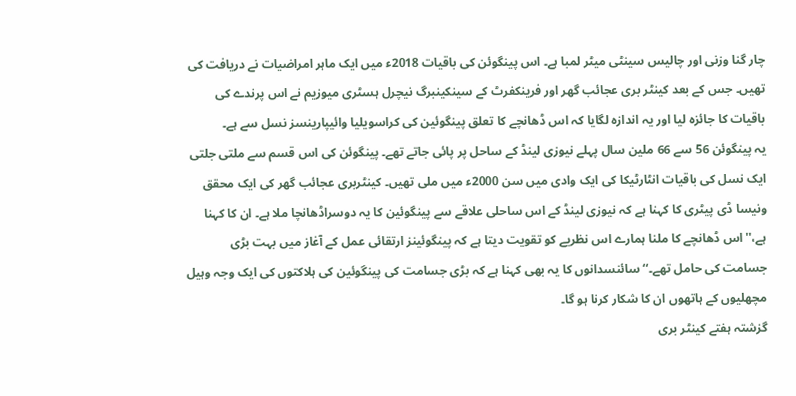چار گنا وزنی اور چالیس سینٹی میٹر لمبا ہے۔ اس پینگوئن کی باقیات 2018ء میں ایک ماہر امراضیات نے دریافت کی تھیں۔ جس کے بعد کینٹر بری عجائب گھر اور فرینکفرٹ کے سینکینبرگ نیچرل ہسٹری میوزیم نے اس پرندے کی باقیات کا جائزہ لیا اور یہ اندازہ لگایا کہ اس ڈھانچے کا تعلق پینگوئین کی کراسویلیا وائیپارینسز نسل سے ہے۔
یہ پینگوئن 56 سے 66 ملین سال پہلے نیوزی لینڈ کے ساحل پر پائی جاتے تھے۔ پینگوئن کی اس قسم سے ملتی جلتی ایک نسل کی باقیات انٹارٹیکا کی ایک وادی میں سن 2000ء میں ملی تھیں۔ کینٹربری عجائب گھر کی ایک محقق ونیسا ڈی پیٹری کا کہنا ہے کہ نیوزی لینڈ کے اس ساحلی علاقے سے پینگوئین کا یہ دوسراڈھانچا ملا ہے۔ ان کا کہنا ہے،'' اس ڈھانچے کا ملنا ہمارے اس نظریے کو تقویت دیتا ہے کہ پینگوئینز ارتقائی عمل کے آغاز میں بہت بڑی جسامت کی حامل تھے۔‘‘ سائنسدانوں کا یہ بھی کہنا ہے کہ بڑی جسامت کی پینگوئین کی ہلاکتوں کی ایک وجہ وہیل مچھلیوں کے ہاتھوں ان کا شکار کرنا ہو گا۔
گزشتہ ہفتے کینٹر بری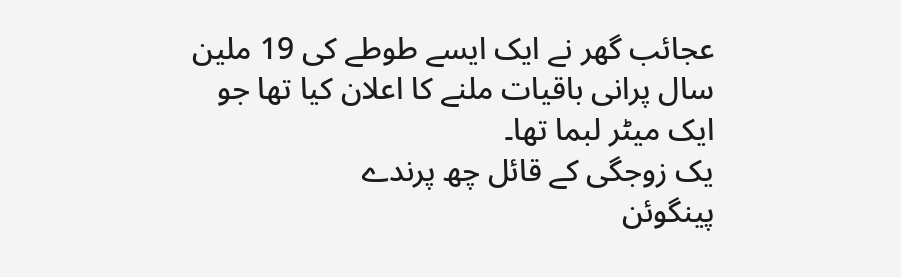عجائب گھر نے ایک ایسے طوطے کی 19 ملین سال پرانی باقیات ملنے کا اعلان کیا تھا جو ایک میٹر لبما تھا۔
یک زوجگی کے قائل چھ پرندے
پینگوئن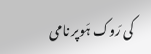کی رَوک ہَوپر نامی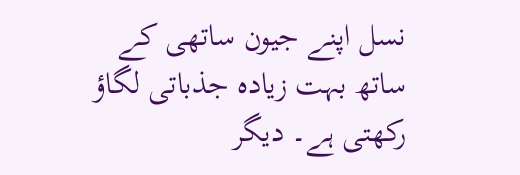نسل اپنے جیون ساتھی کے ساتھ بہت زیادہ جذباتی لگاؤ رکھتی ہے۔ دیگر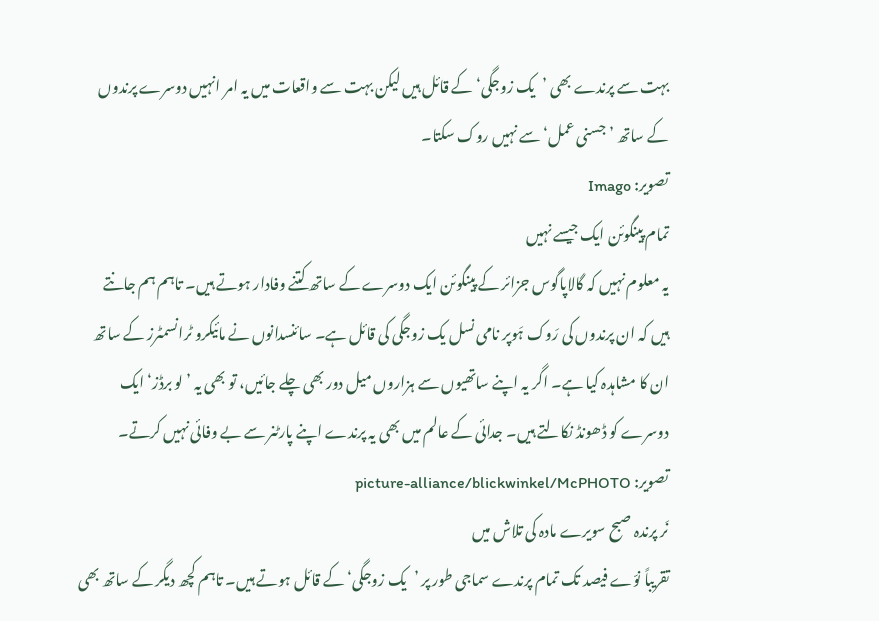بہت سے پرندے بھی ’یک زوجگی‘ کے قائل ہیں لیکن بہت سے واقعات میں یہ امر انہیں دوسرے پرندوں کے ساتھ ’جسنی عمل‘سے نہیں روک سکتا۔
تصویر: Imago
تمام پینگوئن ایک جیسے نہیں
یہ معلوم نہیں کہ گالاپاگوس جزائر کے پینگوئن ایک دوسرے کے ساتھ کتنے وفادار ہوتے ہیں۔ تاہم ہم جانتے ہیں کہ ان پرندوں کی رَوک ہَوپر نامی نسل یک زوجگی کی قائل ہے۔ سائنسدانوں نے مائیکرو ٹرانسمٹرز کے ساتھ ان کا مشاہدہ کیا ہے۔ اگر یہ اپنے ساتھیوں سے ہزاروں میل دور بھی چلے جائیں، تو بھی یہ ’لو برڈز‘ ایک دوسرے کو ڈھونڈ نکالتے ہیں۔ جدائی کے عالم میں بھی یہ پرندے اپنے پارٹنر سے بے وفائی نہیں کرتے۔
تصویر: picture-alliance/blickwinkel/McPHOTO
نَر پرندہ صبح سویرے مادہ کی تلاش میں
تقریباً نوّے فیصد تک تمام پرندے سماجی طور پر ’یک زوجگی‘ کے قائل ہوتے ہیں۔ تاہم کچھ دیگر کے ساتھ بھی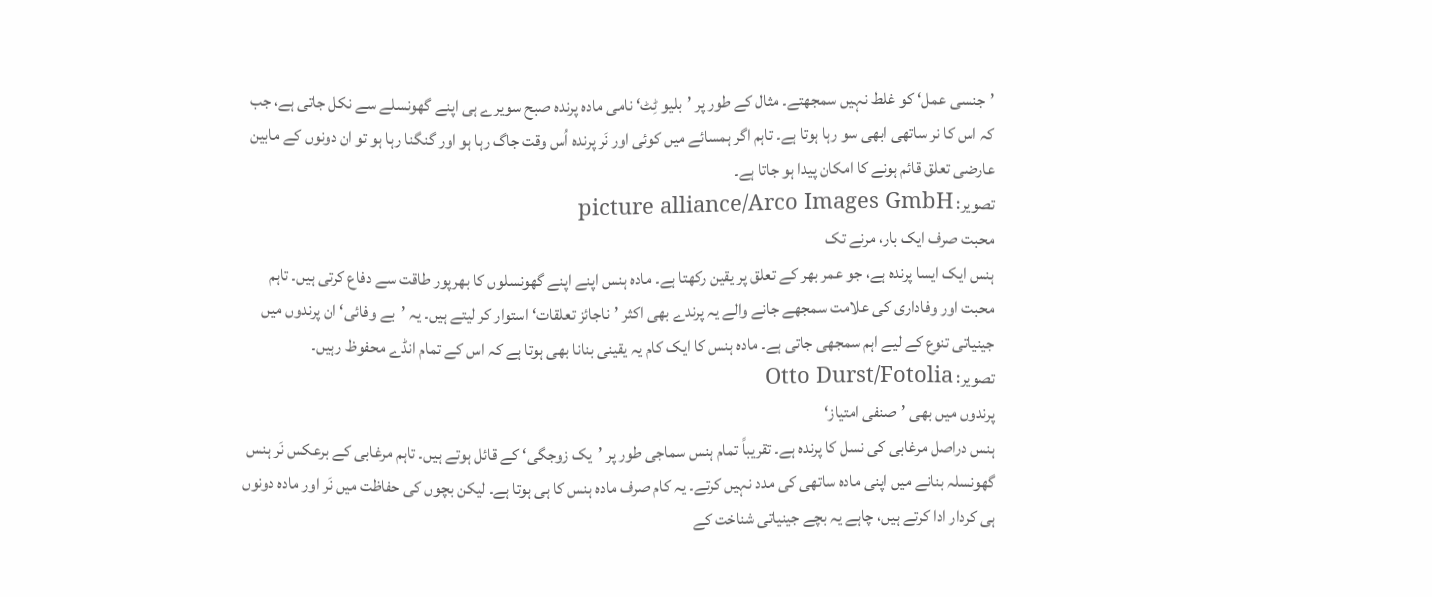’جنسی عمل‘ کو غلط نہیں سمجھتے۔ مثال کے طور پر ’بلیو ٹِٹ‘ نامی مادہ پرندہ صبح سویرے ہی اپنے گھونسلے سے نکل جاتی ہے، جب کہ اس کا نر ساتھی ابھی سو رہا ہوتا ہے۔ تاہم اگر ہمسائے میں کوئی اور نَر پرندہ اُس وقت جاگ رہا ہو اور گنگنا رہا ہو تو ان دونوں کے مابین عارضی تعلق قائم ہونے کا امکان پیدا ہو جاتا ہے۔
تصویر: picture alliance/Arco Images GmbH
محبت صرف ایک بار، مرنے تک
ہنس ایک ایسا پرندہ ہے، جو عمر بھر کے تعلق پر یقین رکھتا ہے۔ مادہ ہنس اپنے اپنے گھونسلوں کا بھرپور طاقت سے دفاع کرتی ہیں۔ تاہم محبت اور وفاداری کی علامت سمجھے جانے والے یہ پرندے بھی اکثر ’ناجائز تعلقات‘ استوار کر لیتے ہیں۔ یہ ’بے وفائی‘ ان پرندوں میں جینیاتی تنوع کے لیے اہم سمجھی جاتی ہے۔ مادہ ہنس کا ایک کام یہ یقینی بنانا بھی ہوتا ہے کہ اس کے تمام انڈے محفوظ رہیں۔
تصویر: Otto Durst/Fotolia
پرندوں میں بھی ’صنفی امتیاز‘
ہنس دراصل مرغابی کی نسل کا پرندہ ہے۔ تقریباً تمام ہنس سماجی طور پر ’یک زوجگی‘ کے قائل ہوتے ہیں۔ تاہم مرغابی کے برعکس نَر ہنس گھونسلہ بنانے میں اپنی مادہ ساتھی کی مدد نہیں کرتے۔ یہ کام صرف مادہ ہنس کا ہی ہوتا ہے۔ لیکن بچوں کی حفاظت میں نَر اور مادہ دونوں ہی کردار ادا کرتے ہیں، چاہے یہ بچے جینیاتی شناخت کے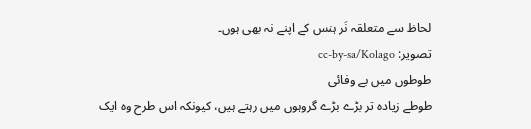لحاظ سے متعلقہ نَر ہنس کے اپنے نہ بھی ہوں۔
تصویر: cc-by-sa/Kolago
طوطوں میں بے وفائی
طوطے زیادہ تر بڑے بڑے گروہوں میں رہتے ہیں، کیونکہ اس طرح وہ ایک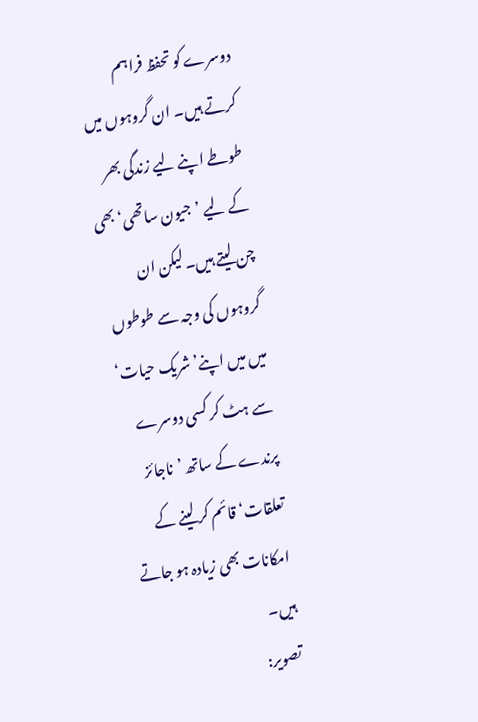دوسرے کو تحفظ فراہم کرتے ہیں۔ ان گروہوں میں طوطے اپنے لیے زندگی بھر کے لیے ’جیون ساتھی‘ بھی چن لیتے ہیں۔ لیکن ان گروہوں کی وجہ سے طوطوں میں میں اپنے’شریک حیات‘ سے ہٹ کر کسی دوسرے پرندے کے ساتھ ’ناجائز تعلقات‘ قائم کر لینے کے امکانات بھی زیادہ ہو جاتے ہیں۔
تصویر: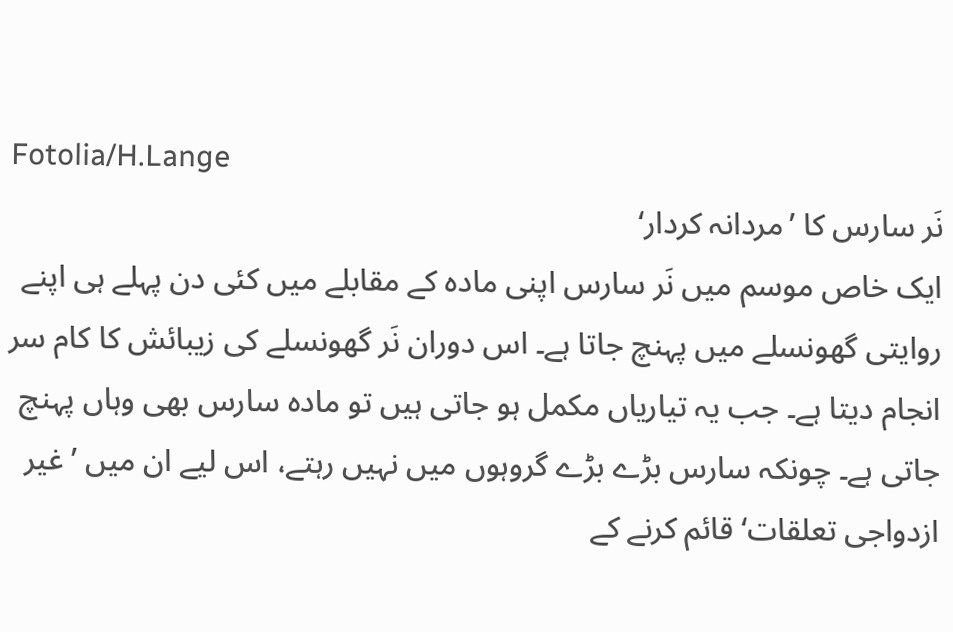Fotolia/H.Lange
نَر سارس کا ’مردانہ کردار‘
ایک خاص موسم میں نَر سارس اپنی مادہ کے مقابلے میں کئی دن پہلے ہی اپنے روایتی گھونسلے میں پہنچ جاتا ہے۔ اس دوران نَر گھونسلے کی زیبائش کا کام سر انجام دیتا ہے۔ جب یہ تیاریاں مکمل ہو جاتی ہیں تو مادہ سارس بھی وہاں پہنچ جاتی ہے۔ چونکہ سارس بڑے بڑے گروہوں میں نہیں رہتے، اس لیے ان میں ’غیر ازدواجی تعلقات‘ قائم کرنے کے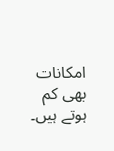امکانات بھی کم ہوتے ہیں۔